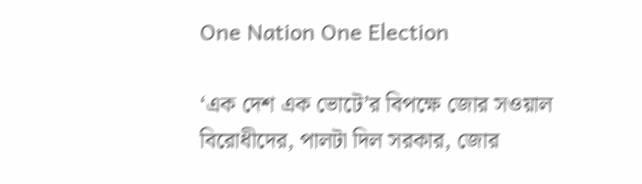One Nation One Election

‘এক দেশ এক ভোটে’র বিপক্ষে জোর সওয়াল বিরোধীদের, পালটা দিল সরকার, জোর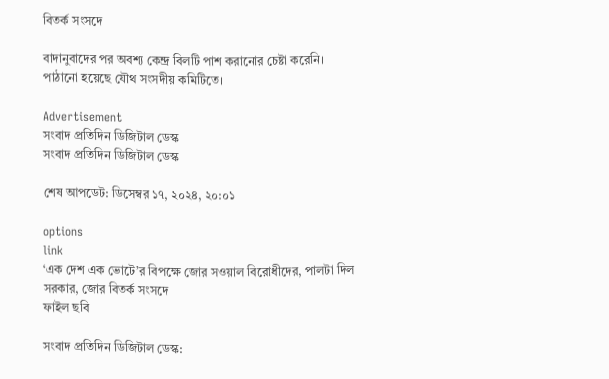বিতর্ক সংসদে

বাদানুবাদের পর অবশ্য কেন্দ্র বিলটি পাশ করানোর চেষ্টা করেনি। পাঠানো হয়েছে যৌথ সংসদীয় কমিটিতে।

Advertisement
সংবাদ প্রতিদিন ডিজিটাল ডেস্ক
সংবাদ প্রতিদিন ডিজিটাল ডেস্ক

শেষ আপডেট: ডিসেম্বর ১৭, ২০২৪, ২০:০১

options
link
‘এক দেশ এক ভোটে’র বিপক্ষে জোর সওয়াল বিরোধীদের, পালটা দিল সরকার, জোর বিতর্ক সংসদে
ফাইল ছবি

সংবাদ প্রতিদিন ডিজিটাল ডেস্ক: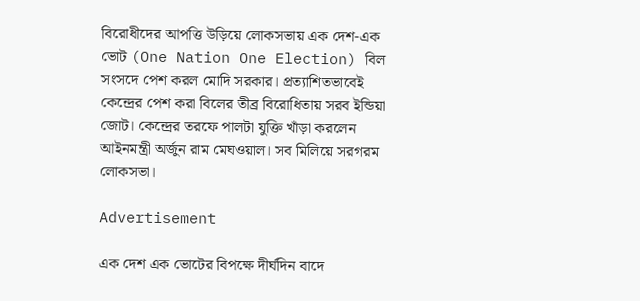বিরোধীদের আপত্তি উড়িয়ে লোকসভায় এক দেশ-এক ভোট (One Nation One Election) বিল সংসদে পেশ করল মোদি সরকার। প্রত্যাশিতভাবেই কেন্দ্রের পেশ করা বিলের তীব্র বিরোধিতায় সরব ইন্ডিয়া জোট। কেন্দ্রের তরফে পালটা যুক্তি খাঁড়া করলেন আইনমন্ত্রী অর্জুন রাম মেঘওয়াল। সব মিলিয়ে সরগরম লোকসভা।

Advertisement

এক দেশ এক ভোটের বিপক্ষে দীর্ঘদিন বাদে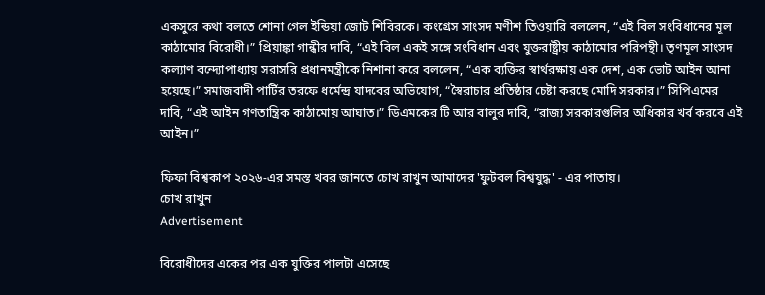একসুরে কথা বলতে শোনা গেল ইন্ডিয়া জোট শিবিরকে। কংগ্রেস সাংসদ মণীশ তিওয়ারি বললেন, “এই বিল সংবিধানের মূল কাঠামোর বিরোধী।” প্রিয়াঙ্কা গান্ধীর দাবি, “এই বিল একই সঙ্গে সংবিধান এবং যুক্তরাষ্ট্রীয় কাঠামোর পরিপন্থী। তৃণমূল সাংসদ কল্যাণ বন্দ্যোপাধ্যায় সরাসরি প্রধানমন্ত্রীকে নিশানা করে বললেন, “এক ব্যক্তির স্বার্থরক্ষায় এক দেশ, এক ভোট আইন আনা হয়েছে।” সমাজবাদী পার্টির তরফে ধর্মেন্দ্র যাদবের অভিযোগ, “স্বৈরাচার প্রতিষ্ঠার চেষ্টা করছে মোদি সরকার।” সিপিএমের দাবি, “এই আইন গণতান্ত্রিক কাঠামোয় আঘাত।” ডিএমকের টি আর বালুর দাবি, “রাজ্য সরকারগুলির অধিকার খর্ব করবে এই আইন।”

ফিফা বিশ্বকাপ ২০২৬-এর সমস্ত খবর জানতে চোখ রাখুন আমাদের 'ফুটবল বিশ্বযুদ্ধ' - এর পাতায়।
চোখ রাখুন
Advertisement

বিরোধীদের একের পর এক যুক্তির পালটা এসেছে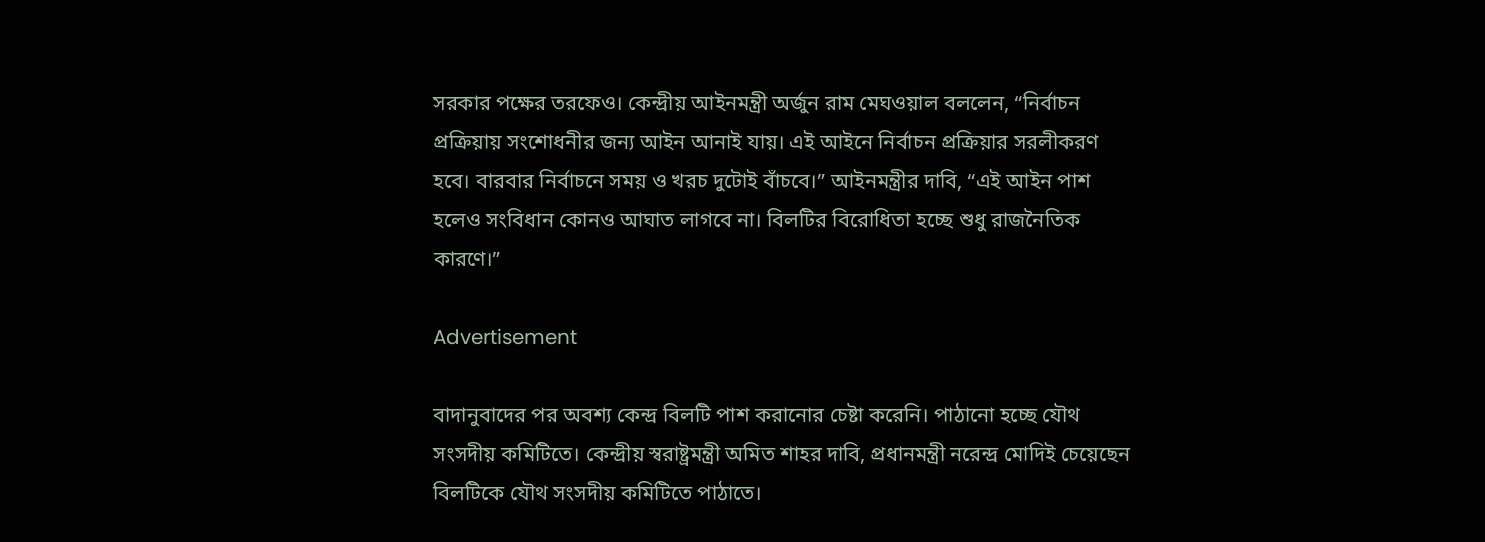সরকার পক্ষের তরফেও। কেন্দ্রীয় আইনমন্ত্রী অর্জুন রাম মেঘওয়াল বললেন, “নির্বাচন প্রক্রিয়ায় সংশোধনীর জন্য আইন আনাই যায়। এই আইনে নির্বাচন প্রক্রিয়ার সরলীকরণ হবে। বারবার নির্বাচনে সময় ও খরচ দুটোই বাঁচবে।” আইনমন্ত্রীর দাবি, “এই আইন পাশ হলেও সংবিধান কোনও আঘাত লাগবে না। বিলটির বিরোধিতা হচ্ছে শুধু রাজনৈতিক কারণে।”

Advertisement

বাদানুবাদের পর অবশ্য কেন্দ্র বিলটি পাশ করানোর চেষ্টা করেনি। পাঠানো হচ্ছে যৌথ সংসদীয় কমিটিতে। কেন্দ্রীয় স্বরাষ্ট্রমন্ত্রী অমিত শাহর দাবি, প্রধানমন্ত্রী নরেন্দ্র মোদিই চেয়েছেন বিলটিকে যৌথ সংসদীয় কমিটিতে পাঠাতে।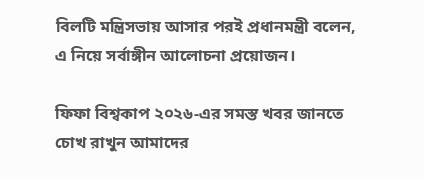বিলটি মন্ত্রিসভায় আসার পরই প্রধানমন্ত্রী বলেন, এ নিয়ে সর্বাঙ্গীন আলোচনা প্রয়োজন।

ফিফা বিশ্বকাপ ২০২৬-এর সমস্ত খবর জানতে চোখ রাখুন আমাদের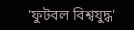'ফুটবল বিশ্বযুদ্ধ'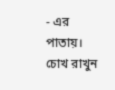- এর পাতায়।
চোখ রাখুন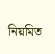নিয়মিত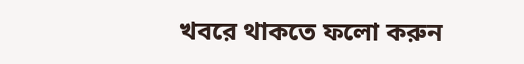খবরে থাকতে ফলো করুন